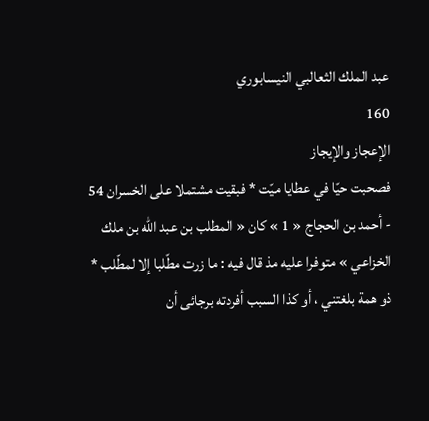عبد الملك الثعالبي النيسابوري
160
الإعجاز والإيجاز
فصحبت حيّا في عطايا ميّت * فبقيت مشتملا على الخسران 54 - أحمد بن الحجاج « 1 » كان « المطلب بن عبد الله بن ملك الخزاعي » متوفرا عليه مذ قال فيه : ما زرت مطّلبا إلا لمطّلب * ذو همة بلغتني ، أو كذا السبب أفردته برجائى أن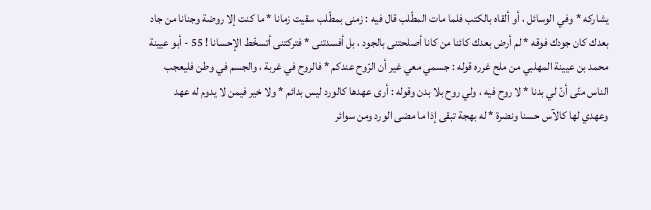يشاركه * وفي الوسائل ، أو ألقاه بالكتب فلما مات المطّلب قال فيه : زمنى بمطّلب سقيت زمانا * ما كنت إلا روضة وجنانا من جاد بعدك كان جودك فوقه * لم أرض بعدك كائنا من كانا أصلحتنى بالجود ، بل أفسدتنى * فتركتنى أتسخّط الإحسانا ! 55 - أبو عيينة محمد بن عيينة المهلبي من ملح غرره قوله : جسمي معي غير أن الرّوح عندكم * فالروح في غربة ، والجسم في وطن فليعجب الناس منّى أنّ لي بدنا * لا روح فيه ، ولي روح بلا بدن وقوله : أرى عهدها كالورد ليس بدائم * ولا خير فيمن لا يدوم له عهد وعهدي لها كالآس حسنا ونضرة * له بهجة تبقى إذا ما مضى الورد ومن سوائر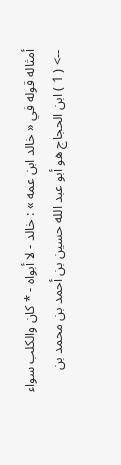أمثاله قوله في « خالد ابن عمه » : خالد - لا أبواه - * كان والكلب سواء
--> ( 1 ) ابن الحجاج هو أبو عبد الله حسين بن أحمد بن محمد بن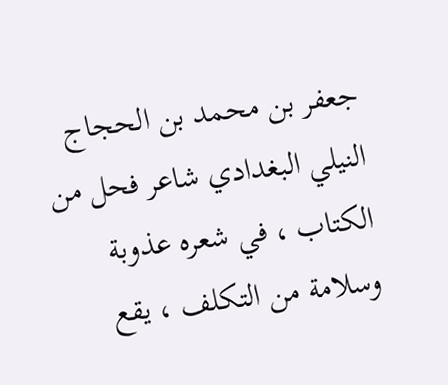جعفر بن محمد بن الحجاج النيلي البغدادي شاعر فحل من الكتاب ، في شعره عذوبة وسلامة من التكلف ، يقع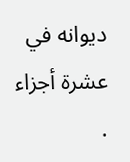ديوانه في عشرة أجزاء .